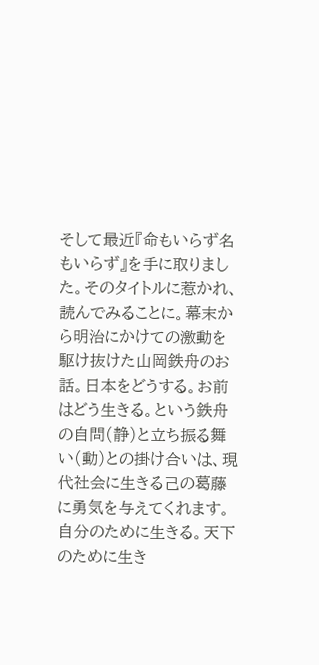そして最近『命もいらず名もいらず』を手に取りました。そのタイトルに惹かれ、読んでみることに。幕末から明治にかけての激動を駆け抜けた山岡鉄舟のお話。日本をどうする。お前はどう生きる。という鉄舟の自問(静)と立ち振る舞い(動)との掛け合いは、現代社会に生きる己の葛藤に勇気を与えてくれます。
自分のために生きる。天下のために生き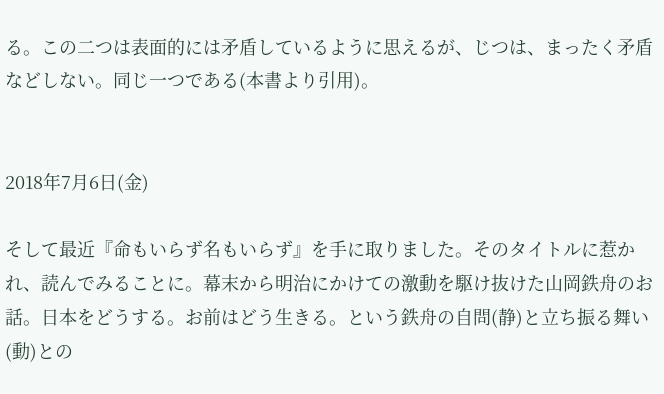る。この二つは表面的には矛盾しているように思えるが、じつは、まったく矛盾などしない。同じ一つである(本書より引用)。


2018年7月6日(金)

そして最近『命もいらず名もいらず』を手に取りました。そのタイトルに惹かれ、読んでみることに。幕末から明治にかけての激動を駆け抜けた山岡鉄舟のお話。日本をどうする。お前はどう生きる。という鉄舟の自問(静)と立ち振る舞い(動)との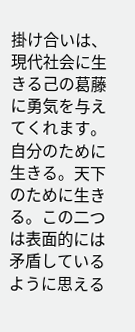掛け合いは、現代社会に生きる己の葛藤に勇気を与えてくれます。
自分のために生きる。天下のために生きる。この二つは表面的には矛盾しているように思える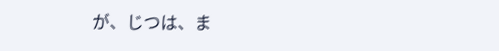が、じつは、ま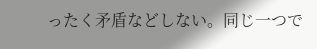ったく矛盾などしない。同じ一つで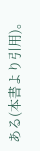ある(本書より引用)。